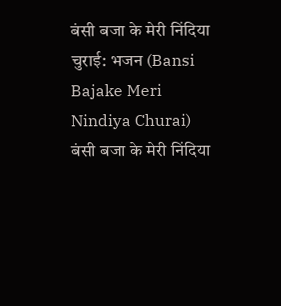बंसी बजा के मेरी निंदिया चुराई: भजन (Bansi Bajake Meri Nindiya Churai)
बंसी बजा के मेरी निंदिया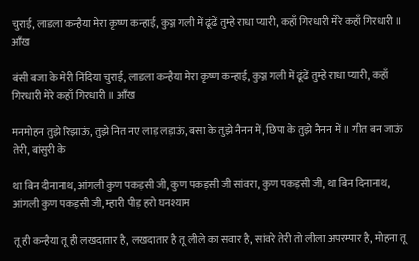चुराई, लाडला कन्हैया मेरा कृष्ण कन्हाई, कुञ्ज गली में ढूंढें तुम्हे राधा प्यारी, कहाँ गिरधारी मेरे कहाँ गिरधारी ॥ आँख

बंसी बजा के मेरी निंदिया चुराई, लाडला कन्हैया मेरा कृष्ण कन्हाई, कुञ्ज गली में ढूंढें तुम्हे राधा प्यारी, कहाँ गिरधारी मेरे कहाँ गिरधारी ॥ आँख

मनमोहन तुझे रिझाऊं, तुझे नित नए लाड़ लड़ाऊं, बसा के तुझे नैनन में, छिपा के तुझे नैनन में ॥ गीत बन जाऊं तेरी, बांसुरी के

था बिन दीनानाथ, आंगली कुण पकड़सी जी, कुण पकड़सी जी सांवरा, कुण पकड़सी जी, था बिन दिनानाथ, आंगली कुण पकड़सी जी, म्हारी पीड़ हरो घनश्याम

तू ही कन्हैया तू ही लखदातार है, लखदातार है तू लीले का सवार है, सांवरे तेरी तो लीला अपरम्पार है, मोहना तू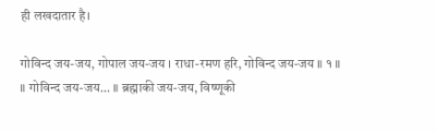ही लखदातार है।

गोविन्द जय-जय, गोपाल जय-जय । राधा-रमण हरि, गोविन्द जय-जय ॥ १ ॥ ॥ गोविन्द जय-जय… ॥ ब्रह्माकी जय-जय, विष्णूकी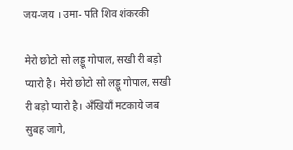जय-जय । उमा- पति शिव शंकरकी

मेरो छोटो सो लड्डू गोपाल, सखी री बड़ो प्यारो है। मेरो छोटो सो लड्डू गोपाल, सखी री बड़ो प्यारो है। अँखियाँ मटकाये जब सुबह जागे,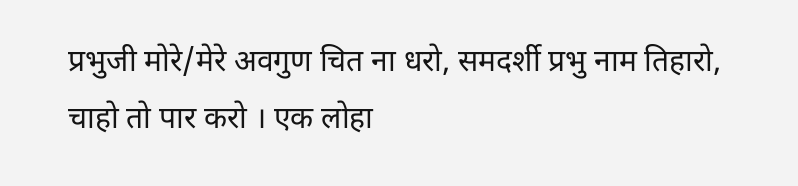प्रभुजी मोरे/मेरे अवगुण चित ना धरो, समदर्शी प्रभु नाम तिहारो, चाहो तो पार करो । एक लोहा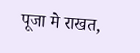पूजा मे राखत,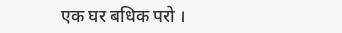एक घर बधिक परो ।